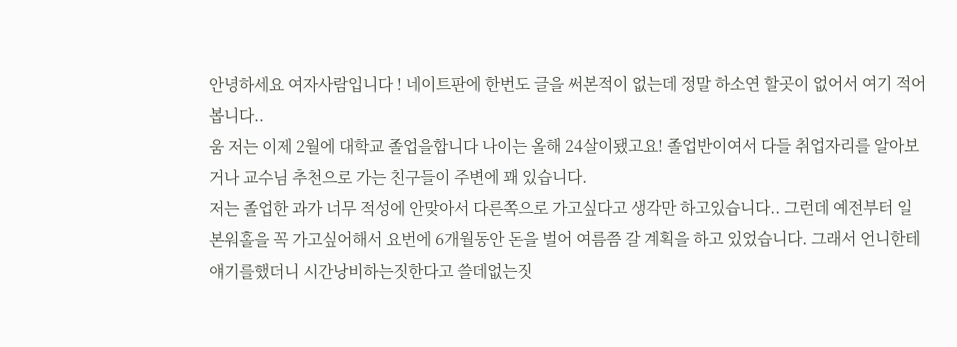안녕하세요 여자사람입니다 ! 네이트판에 한번도 글을 써본적이 없는데 정말 하소연 할곳이 없어서 여기 적어봅니다..
움 저는 이제 2월에 대학교 졸업을합니다 나이는 올해 24살이됐고요! 졸업반이여서 다들 취업자리를 알아보거나 교수님 추천으로 가는 친구들이 주변에 꽤 있습니다.
저는 졸업한 과가 너무 적성에 안맞아서 다른쪽으로 가고싶다고 생각만 하고있습니다.. 그런데 예전부터 일본워홀을 꼭 가고싶어해서 요번에 6개월동안 돈을 벌어 여름쯤 갈 계획을 하고 있었습니다. 그래서 언니한테 얘기를했더니 시간낭비하는짓한다고 쓸데없는짓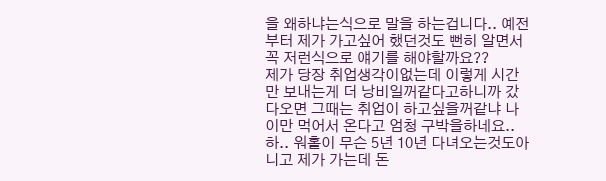을 왜하냐는식으로 말을 하는겁니다.. 예전부터 제가 가고싶어 했던것도 뻔히 알면서 꼭 저런식으로 얘기를 해야할까요??
제가 당장 취업생각이없는데 이렇게 시간만 보내는게 더 낭비일꺼같다고하니까 갔다오면 그때는 취업이 하고싶을꺼같냐 나이만 먹어서 온다고 엄청 구박을하네요..
하.. 워홀이 무슨 5년 10년 다녀오는것도아니고 제가 가는데 돈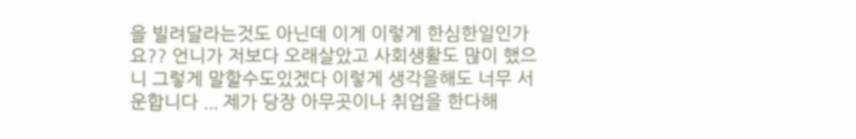을 빌려달라는것도 아닌데 이게 이렇게 한심한일인가요?? 언니가 저보다 오래살았고 사회생활도 많이 했으니 그렇게 말할수도있겠다 이렇게 생각을해도 너무 서운합니다 ... 제가 당장 아무곳이나 취업을 한다해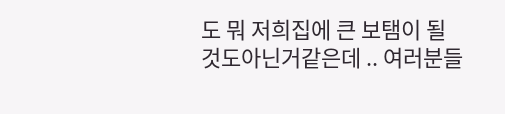도 뭐 저희집에 큰 보탬이 될것도아닌거같은데 .. 여러분들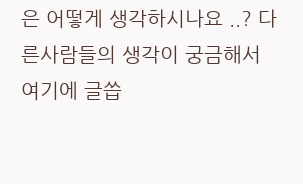은 어떻게 생각하시나요 ..? 다른사람들의 생각이 궁금해서 여기에 글씁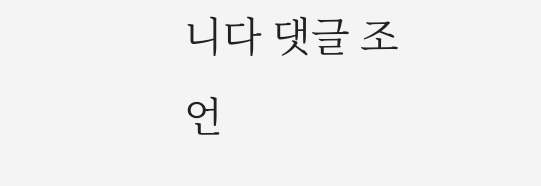니다 댓글 조언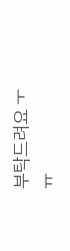부탁드려요 ㅜㅠ